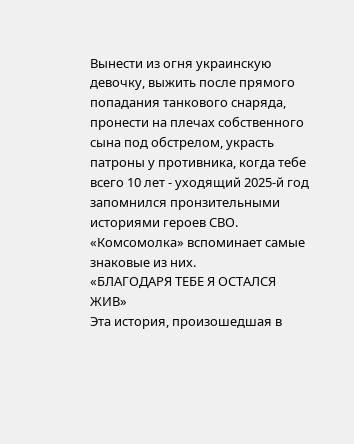Вынести из огня украинскую девочку, выжить после прямого попадания танкового снаряда, пронести на плечах собственного сына под обстрелом, украсть патроны у противника, когда тебе всего 10 лет - уходящий 2025-й год запомнился пронзительными историями героев СВО. «Комсомолка» вспоминает самые знаковые из них.
«БЛАГОДАРЯ ТЕБЕ Я ОСТАЛСЯ ЖИВ»
Эта история, произошедшая в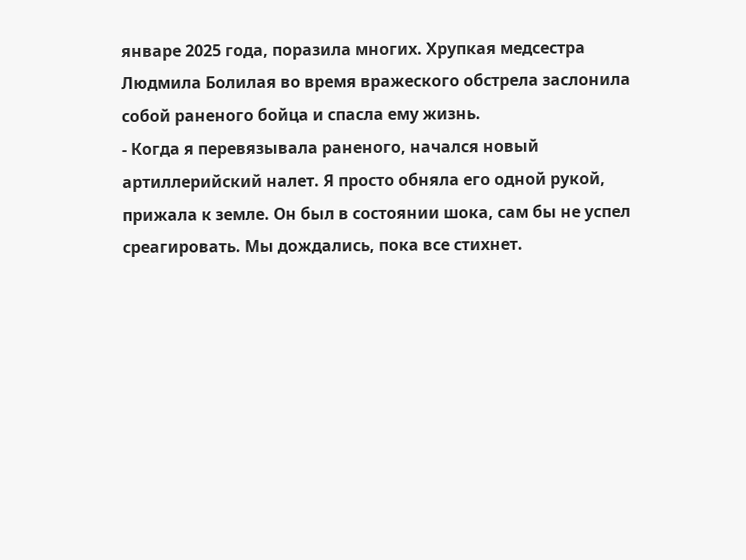январе 2025 года, поразила многих. Хрупкая медсестра Людмила Болилая во время вражеского обстрела заслонила собой раненого бойца и спасла ему жизнь.
- Когда я перевязывала раненого, начался новый артиллерийский налет. Я просто обняла его одной рукой, прижала к земле. Он был в состоянии шока, сам бы не успел среагировать. Мы дождались, пока все стихнет.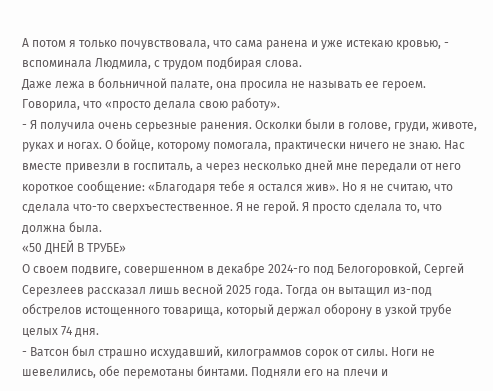А потом я только почувствовала, что сама ранена и уже истекаю кровью, - вспоминала Людмила, с трудом подбирая слова.
Даже лежа в больничной палате, она просила не называть ее героем. Говорила, что «просто делала свою работу».
- Я получила очень серьезные ранения. Осколки были в голове, груди, животе, руках и ногах. О бойце, которому помогала, практически ничего не знаю. Нас вместе привезли в госпиталь, а через несколько дней мне передали от него короткое сообщение: «Благодаря тебе я остался жив». Но я не считаю, что сделала что-то сверхъестественное. Я не герой. Я просто сделала то, что должна была.
«50 ДНЕЙ В ТРУБЕ»
О своем подвиге, совершенном в декабре 2024-го под Белогоровкой, Сергей Серезлеев рассказал лишь весной 2025 года. Тогда он вытащил из-под обстрелов истощенного товарища, который держал оборону в узкой трубе целых 74 дня.
- Ватсон был страшно исхудавший, килограммов сорок от силы. Ноги не шевелились, обе перемотаны бинтами. Подняли его на плечи и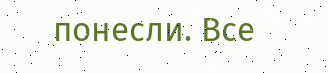понесли. Все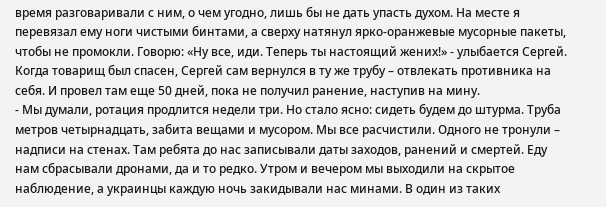время разговаривали с ним, о чем угодно, лишь бы не дать упасть духом. На месте я перевязал ему ноги чистыми бинтами, а сверху натянул ярко-оранжевые мусорные пакеты, чтобы не промокли. Говорю: «Ну все, иди. Теперь ты настоящий жених!» - улыбается Сергей.
Когда товарищ был спасен, Сергей сам вернулся в ту же трубу – отвлекать противника на себя. И провел там еще 50 дней, пока не получил ранение, наступив на мину.
- Мы думали, ротация продлится недели три. Но стало ясно: сидеть будем до штурма. Труба метров четырнадцать, забита вещами и мусором. Мы все расчистили. Одного не тронули – надписи на стенах. Там ребята до нас записывали даты заходов, ранений и смертей. Еду нам сбрасывали дронами, да и то редко. Утром и вечером мы выходили на скрытое наблюдение, а украинцы каждую ночь закидывали нас минами. В один из таких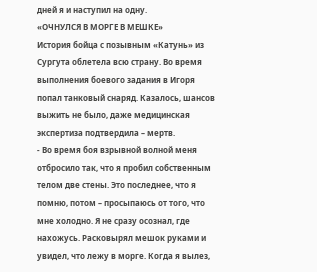дней я и наступил на одну.
«ОЧНУЛСЯ В МОРГЕ В МЕШКЕ»
История бойца с позывным «Катунь» из Сургута облетела всю страну. Во время выполнения боевого задания в Игоря попал танковый снаряд. Казалось, шансов выжить не было, даже медицинская экспертиза подтвердила – мертв.
- Во время боя взрывной волной меня отбросило так, что я пробил собственным телом две стены. Это последнее, что я помню, потом – просыпаюсь от того, что мне холодно. Я не сразу осознал, где нахожусь. Расковырял мешок руками и увидел, что лежу в морге. Когда я вылез,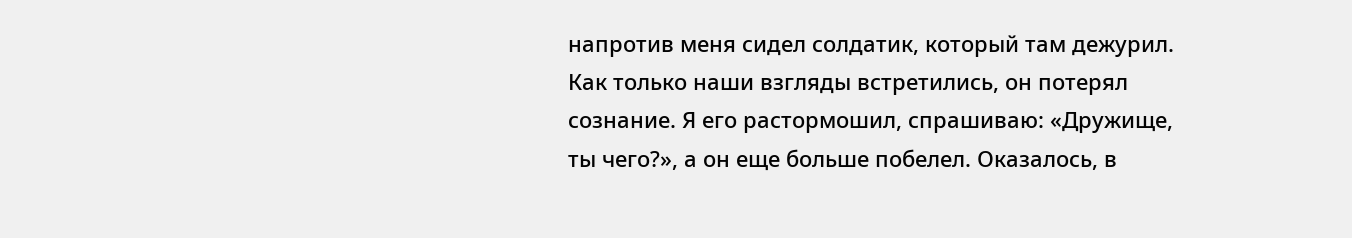напротив меня сидел солдатик, который там дежурил. Как только наши взгляды встретились, он потерял сознание. Я его растормошил, спрашиваю: «Дружище, ты чего?», а он еще больше побелел. Оказалось, в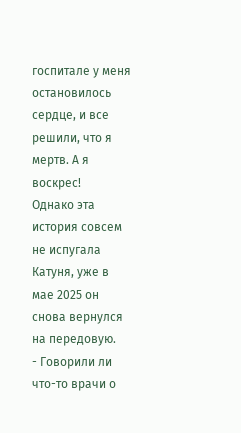госпитале у меня остановилось сердце, и все решили, что я мертв. А я воскрес!
Однако эта история совсем не испугала Катуня, уже в мае 2025 он снова вернулся на передовую.
- Говорили ли что-то врачи о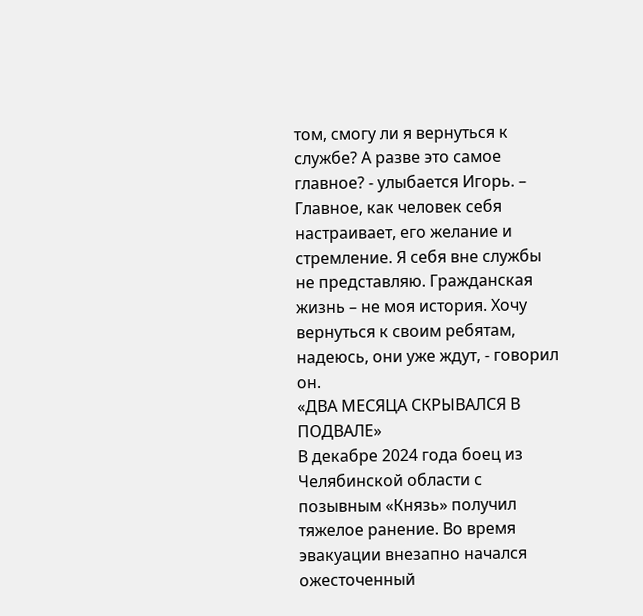том, смогу ли я вернуться к службе? А разве это самое главное? - улыбается Игорь. – Главное, как человек себя настраивает, его желание и стремление. Я себя вне службы не представляю. Гражданская жизнь – не моя история. Хочу вернуться к своим ребятам, надеюсь, они уже ждут, - говорил он.
«ДВА МЕСЯЦА СКРЫВАЛСЯ В ПОДВАЛЕ»
В декабре 2024 года боец из Челябинской области с позывным «Князь» получил тяжелое ранение. Во время эвакуации внезапно начался ожесточенный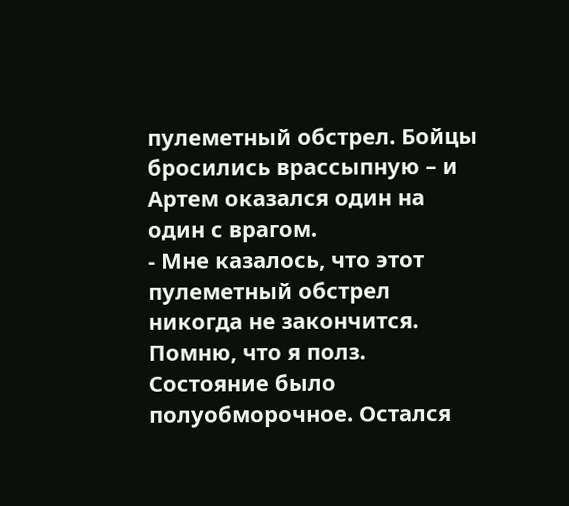пулеметный обстрел. Бойцы бросились врассыпную – и Артем оказался один на один с врагом.
- Мне казалось, что этот пулеметный обстрел никогда не закончится. Помню, что я полз. Состояние было полуобморочное. Остался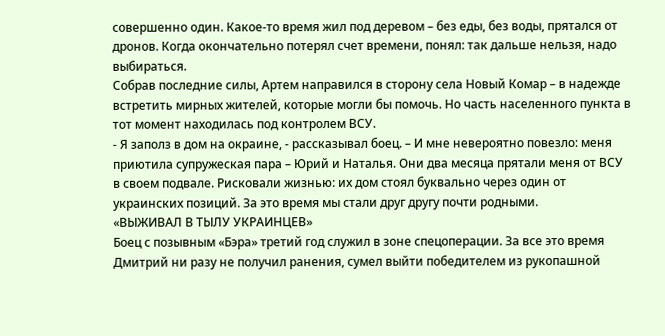совершенно один. Какое-то время жил под деревом – без еды, без воды, прятался от дронов. Когда окончательно потерял счет времени, понял: так дальше нельзя, надо выбираться.
Собрав последние силы, Артем направился в сторону села Новый Комар – в надежде встретить мирных жителей, которые могли бы помочь. Но часть населенного пункта в тот момент находилась под контролем ВСУ.
- Я заполз в дом на окраине, - рассказывал боец. – И мне невероятно повезло: меня приютила супружеская пара – Юрий и Наталья. Они два месяца прятали меня от ВСУ в своем подвале. Рисковали жизнью: их дом стоял буквально через один от украинских позиций. За это время мы стали друг другу почти родными.
«ВЫЖИВАЛ В ТЫЛУ УКРАИНЦЕВ»
Боец с позывным «Бэра» третий год служил в зоне спецоперации. За все это время Дмитрий ни разу не получил ранения, сумел выйти победителем из рукопашной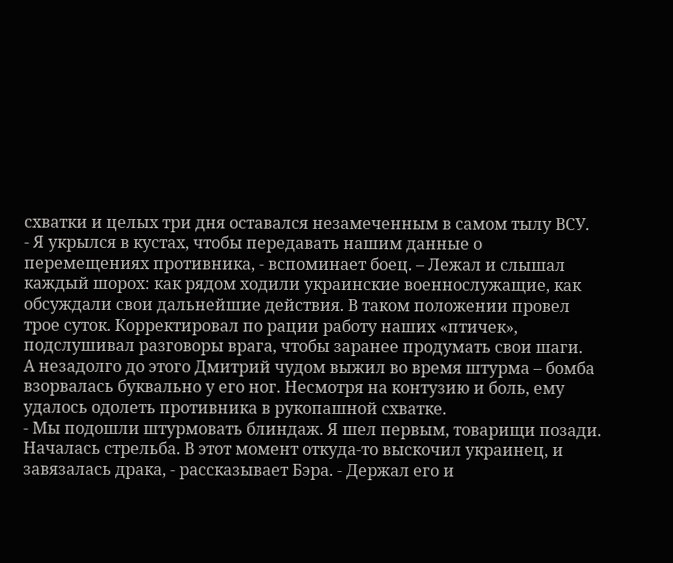схватки и целых три дня оставался незамеченным в самом тылу ВСУ.
- Я укрылся в кустах, чтобы передавать нашим данные о перемещениях противника, - вспоминает боец. – Лежал и слышал каждый шорох: как рядом ходили украинские военнослужащие, как обсуждали свои дальнейшие действия. В таком положении провел трое суток. Корректировал по рации работу наших «птичек», подслушивал разговоры врага, чтобы заранее продумать свои шаги.
А незадолго до этого Дмитрий чудом выжил во время штурма – бомба взорвалась буквально у его ног. Несмотря на контузию и боль, ему удалось одолеть противника в рукопашной схватке.
- Мы подошли штурмовать блиндаж. Я шел первым, товарищи позади. Началась стрельба. В этот момент откуда-то выскочил украинец, и завязалась драка, - рассказывает Бэра. - Держал его и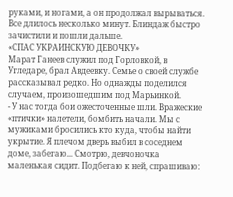руками, и ногами, а он продолжал вырываться. Все длилось несколько минут. Блиндаж быстро зачистили и пошли дальше.
«СПАС УКРАИНСКУЮ ДЕВОЧКУ»
Марат Ганеев служил под Горловкой, в Угледаре, брал Авдеевку. Семье о своей службе рассказывал редко. Но однажды поделился случаем, произошедшим под Марьинкой.
- У нас тогда бои ожесточенные шли. Вражеские «птички» налетели, бомбить начали. Мы с мужиками бросились кто куда, чтобы найти укрытие. Я плечом дверь выбил в соседнем доме, забегаю... Смотрю, девчоночка маленькая сидит. Подбегаю к ней, спрашиваю: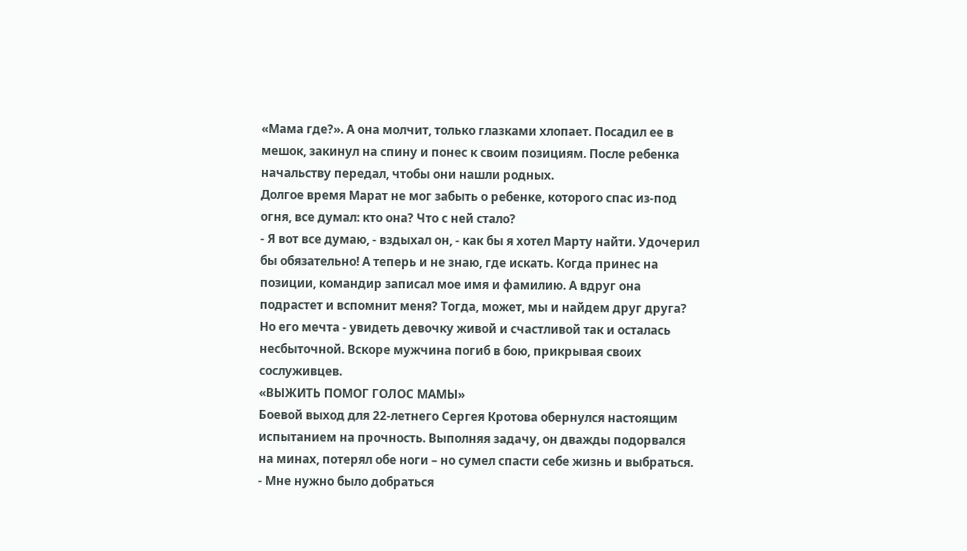«Мама где?». А она молчит, только глазками хлопает. Посадил ее в мешок, закинул на спину и понес к своим позициям. После ребенка начальству передал, чтобы они нашли родных.
Долгое время Марат не мог забыть о ребенке, которого спас из-под огня, все думал: кто она? Что с ней стало?
- Я вот все думаю, - вздыхал он, - как бы я хотел Марту найти. Удочерил бы обязательно! А теперь и не знаю, где искать. Когда принес на позиции, командир записал мое имя и фамилию. А вдруг она подрастет и вспомнит меня? Тогда, может, мы и найдем друг друга?
Но его мечта - увидеть девочку живой и счастливой так и осталась несбыточной. Вскоре мужчина погиб в бою, прикрывая своих сослуживцев.
«ВЫЖИТЬ ПОМОГ ГОЛОС МАМЫ»
Боевой выход для 22-летнего Сергея Кротова обернулся настоящим испытанием на прочность. Выполняя задачу, он дважды подорвался на минах, потерял обе ноги – но сумел спасти себе жизнь и выбраться.
- Мне нужно было добраться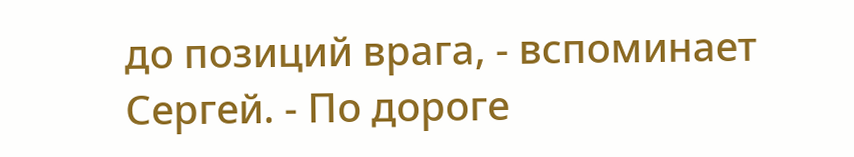до позиций врага, - вспоминает Сергей. - По дороге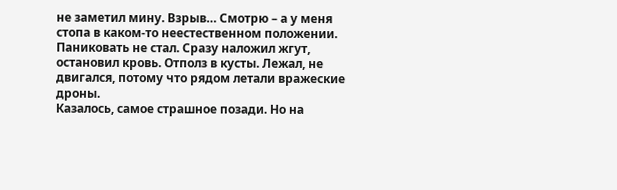не заметил мину. Взрыв… Смотрю – а у меня стопа в каком-то неестественном положении. Паниковать не стал. Сразу наложил жгут, остановил кровь. Отполз в кусты. Лежал, не двигался, потому что рядом летали вражеские дроны.
Казалось, самое страшное позади. Но на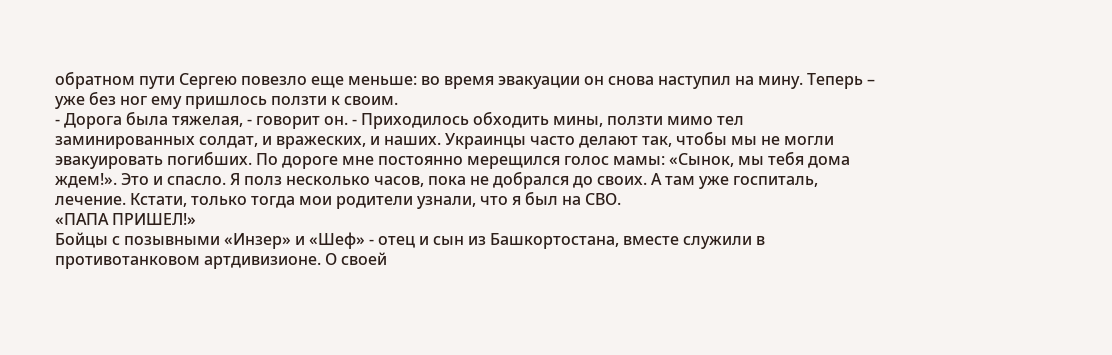обратном пути Сергею повезло еще меньше: во время эвакуации он снова наступил на мину. Теперь – уже без ног ему пришлось ползти к своим.
- Дорога была тяжелая, - говорит он. - Приходилось обходить мины, ползти мимо тел заминированных солдат, и вражеских, и наших. Украинцы часто делают так, чтобы мы не могли эвакуировать погибших. По дороге мне постоянно мерещился голос мамы: «Сынок, мы тебя дома ждем!». Это и спасло. Я полз несколько часов, пока не добрался до своих. А там уже госпиталь, лечение. Кстати, только тогда мои родители узнали, что я был на СВО.
«ПАПА ПРИШЕЛ!»
Бойцы с позывными «Инзер» и «Шеф» - отец и сын из Башкортостана, вместе служили в противотанковом артдивизионе. О своей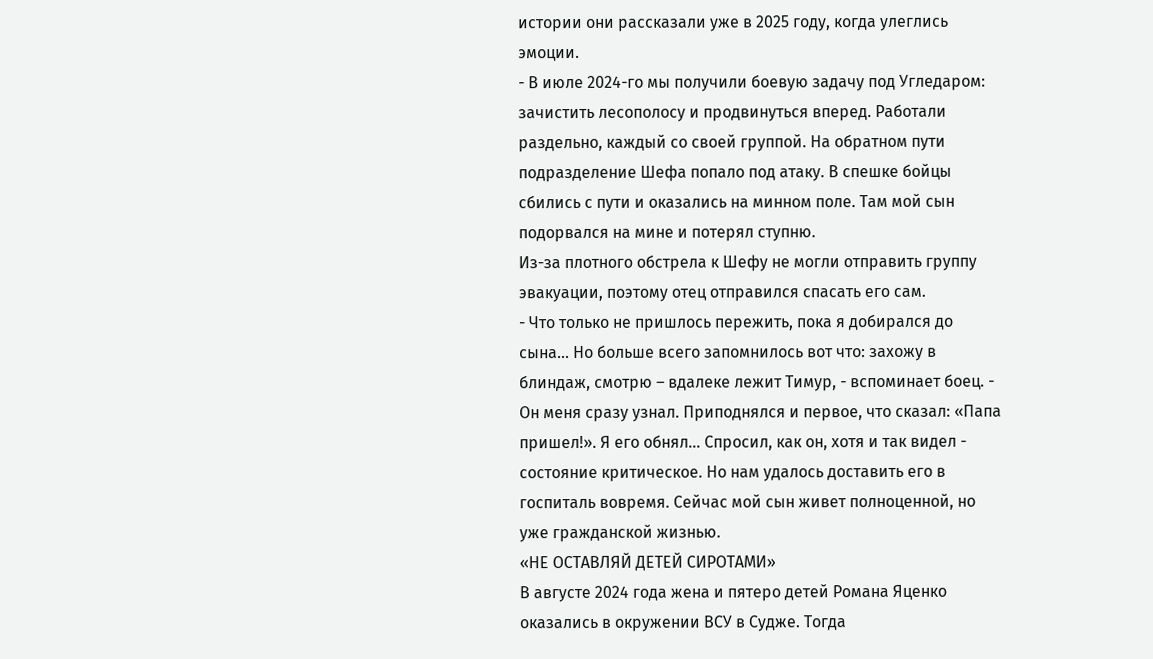истории они рассказали уже в 2025 году, когда улеглись эмоции.
- В июле 2024-го мы получили боевую задачу под Угледаром: зачистить лесополосу и продвинуться вперед. Работали раздельно, каждый со своей группой. На обратном пути подразделение Шефа попало под атаку. В спешке бойцы сбились с пути и оказались на минном поле. Там мой сын подорвался на мине и потерял ступню.
Из-за плотного обстрела к Шефу не могли отправить группу эвакуации, поэтому отец отправился спасать его сам.
- Что только не пришлось пережить, пока я добирался до сына… Но больше всего запомнилось вот что: захожу в блиндаж, смотрю – вдалеке лежит Тимур, - вспоминает боец. - Он меня сразу узнал. Приподнялся и первое, что сказал: «Папа пришел!». Я его обнял… Спросил, как он, хотя и так видел - состояние критическое. Но нам удалось доставить его в госпиталь вовремя. Сейчас мой сын живет полноценной, но уже гражданской жизнью.
«НЕ ОСТАВЛЯЙ ДЕТЕЙ СИРОТАМИ»
В августе 2024 года жена и пятеро детей Романа Яценко оказались в окружении ВСУ в Судже. Тогда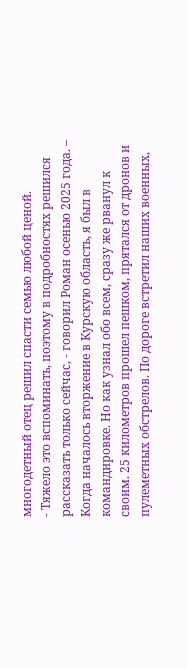многодетный отец решил спасти семью любой ценой.
- Тяжело это вспоминать, поэтому в подробностях решился рассказать только сейчас, - говорил Роман осенью 2025 года. – Когда началось вторжение в Курскую область, я был в командировке. Но как узнал обо всем, сразу же рванул к своим. 25 километров прошел пешком, прятался от дронов и пулеметных обстрелов. По дороге встретил наших военных,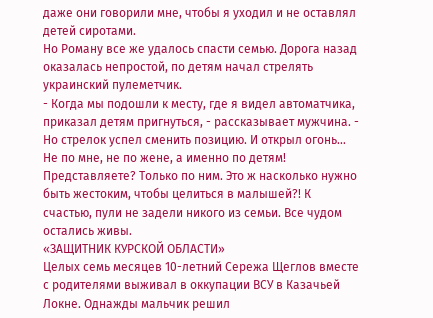даже они говорили мне, чтобы я уходил и не оставлял детей сиротами.
Но Роману все же удалось спасти семью. Дорога назад оказалась непростой, по детям начал стрелять украинский пулеметчик.
- Когда мы подошли к месту, где я видел автоматчика, приказал детям пригнуться, - рассказывает мужчина. - Но стрелок успел сменить позицию. И открыл огонь… Не по мне, не по жене, а именно по детям! Представляете? Только по ним. Это ж насколько нужно быть жестоким, чтобы целиться в малышей?! К счастью, пули не задели никого из семьи. Все чудом остались живы.
«ЗАЩИТНИК КУРСКОЙ ОБЛАСТИ»
Целых семь месяцев 10-летний Сережа Щеглов вместе с родителями выживал в оккупации ВСУ в Казачьей Локне. Однажды мальчик решил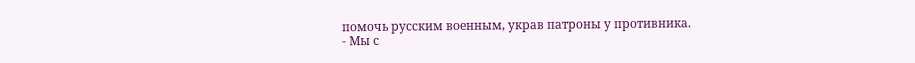помочь русским военным, украв патроны у противника.
- Мы с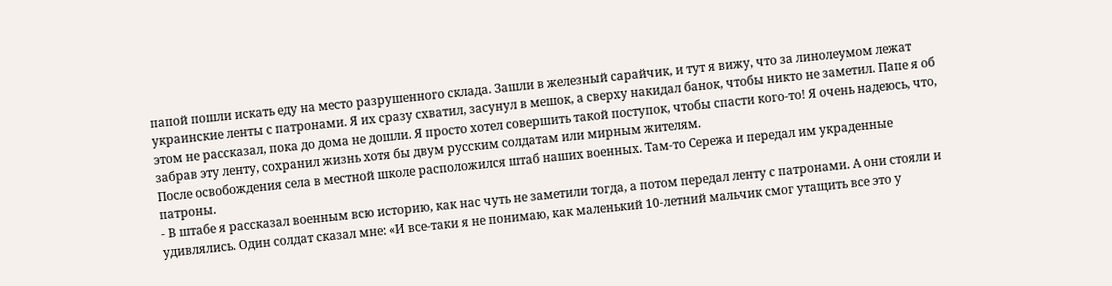папой пошли искать еду на место разрушенного склада. Зашли в железный сарайчик, и тут я вижу, что за линолеумом лежат украинские ленты с патронами. Я их сразу схватил, засунул в мешок, а сверху накидал банок, чтобы никто не заметил. Папе я об этом не рассказал, пока до дома не дошли. Я просто хотел совершить такой поступок, чтобы спасти кого-то! Я очень надеюсь, что, забрав эту ленту, сохранил жизнь хотя бы двум русским солдатам или мирным жителям.
После освобождения села в местной школе расположился штаб наших военных. Там-то Сережа и передал им украденные патроны.
- В штабе я рассказал военным всю историю, как нас чуть не заметили тогда, а потом передал ленту с патронами. А они стояли и удивлялись. Один солдат сказал мне: «И все-таки я не понимаю, как маленький 10-летний мальчик смог утащить все это у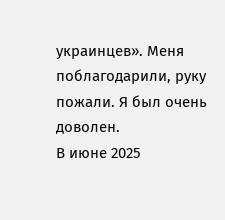украинцев». Меня поблагодарили, руку пожали. Я был очень доволен.
В июне 2025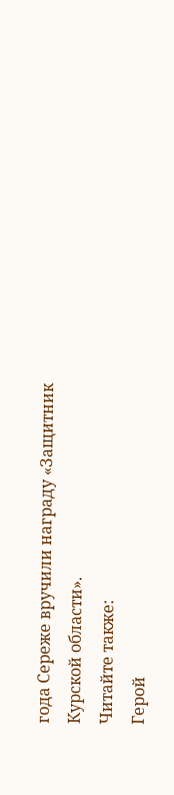года Сереже вручили награду «Защитник Курской области».
Читайте также:
Герой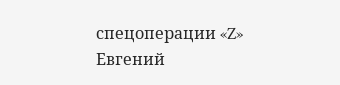спецоперации «Z» Евгений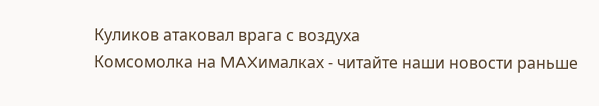Куликов атаковал врага с воздуха
Комсомолка на MAXималках - читайте наши новости раньше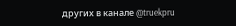других в канале @truekpru